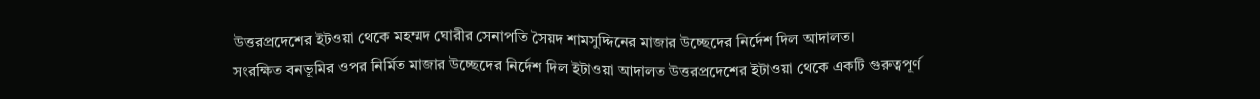উত্তরপ্রদেশের ইটওয়া থেকে মহম্মদ ঘোরীর সেনাপতি সৈয়দ শামসুদ্দিনের মাজার উচ্ছেদের নির্দেশ দিল আদালত।
সংরক্ষিত বনভূমির ওপর নির্মিত মাজার উচ্ছেদের নির্দেশ দিল ইটাওয়া আদালত উত্তরপ্রদেশের ইটাওয়া থেকে একটি গুরুত্বপূর্ণ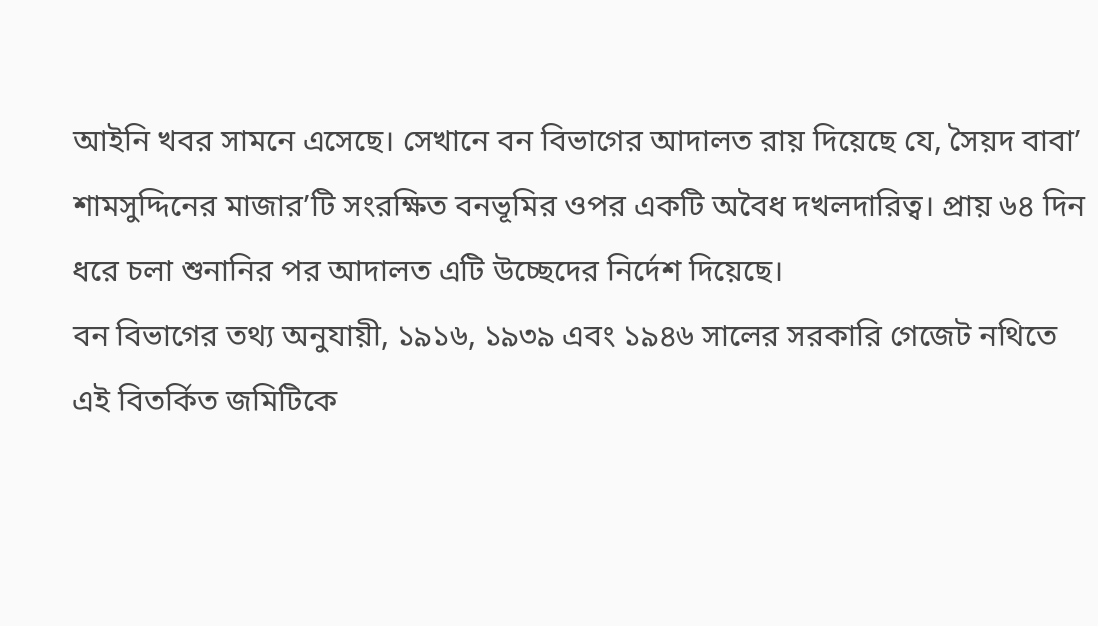আইনি খবর সামনে এসেছে। সেখানে বন বিভাগের আদালত রায় দিয়েছে যে, সৈয়দ বাবা’ শামসুদ্দিনের মাজার’টি সংরক্ষিত বনভূমির ওপর একটি অবৈধ দখলদারিত্ব। প্রায় ৬৪ দিন ধরে চলা শুনানির পর আদালত এটি উচ্ছেদের নির্দেশ দিয়েছে।
বন বিভাগের তথ্য অনুযায়ী, ১৯১৬, ১৯৩৯ এবং ১৯৪৬ সালের সরকারি গেজেট নথিতে এই বিতর্কিত জমিটিকে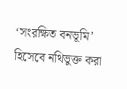‘সংরক্ষিত বনভূমি’ হিসেবে নথিভুক্ত করা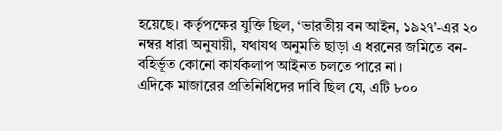হয়েছে। কর্তৃপক্ষের যুক্তি ছিল, ‘ভারতীয় বন আইন, ১৯২৭’-এর ২০ নম্বর ধারা অনুযায়ী, যথাযথ অনুমতি ছাড়া এ ধরনের জমিতে বন-বহির্ভূত কোনো কার্যকলাপ আইনত চলতে পারে না।
এদিকে মাজারের প্রতিনিধিদের দাবি ছিল যে, এটি ৮০০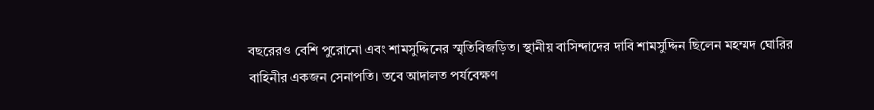বছরেরও বেশি পুরোনো এবং শামসুদ্দিনের স্মৃতিবিজড়িত। স্থানীয় বাসিন্দাদের দাবি শামসুদ্দিন ছিলেন মহম্মদ ঘোরির বাহিনীর একজন সেনাপতি। তবে আদালত পর্যবেক্ষণ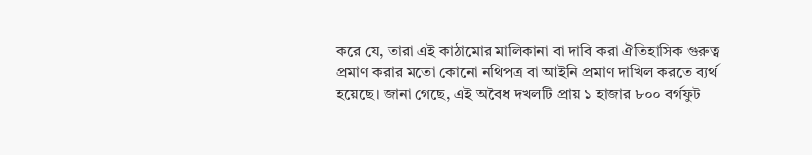করে যে, তারা এই কাঠামোর মালিকানা বা দাবি করা ঐতিহাসিক গুরুত্ব প্রমাণ করার মতো কোনো নথিপত্র বা আইনি প্রমাণ দাখিল করতে ব্যর্থ হয়েছে। জানা গেছে, এই অবৈধ দখলটি প্রায় ১ হাজার ৮০০ বর্গফুট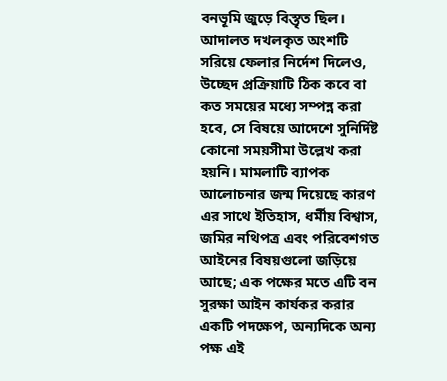বনভূমি জুড়ে বিস্তৃত ছিল।
আদালত দখলকৃত অংশটি সরিয়ে ফেলার নির্দেশ দিলেও, উচ্ছেদ প্রক্রিয়াটি ঠিক কবে বা কত সময়ের মধ্যে সম্পন্ন করা হবে, সে বিষয়ে আদেশে সুনির্দিষ্ট কোনো সময়সীমা উল্লেখ করা হয়নি। মামলাটি ব্যাপক আলোচনার জন্ম দিয়েছে কারণ এর সাথে ইতিহাস, ধর্মীয় বিশ্বাস, জমির নথিপত্র এবং পরিবেশগত আইনের বিষয়গুলো জড়িয়ে আছে; এক পক্ষের মতে এটি বন সুরক্ষা আইন কার্যকর করার একটি পদক্ষেপ, অন্যদিকে অন্য পক্ষ এই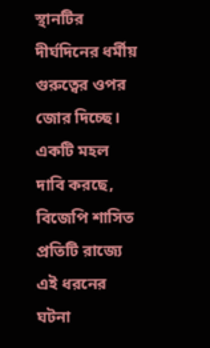স্থানটির দীর্ঘদিনের ধর্মীয় গুরুত্বের ওপর জোর দিচ্ছে। একটি মহল দাবি করছে, বিজেপি শাসিত প্রতিটি রাজ্যে এই ধরনের ঘটনা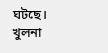ঘটছে।
খুলনা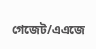গেজেট/এএজে